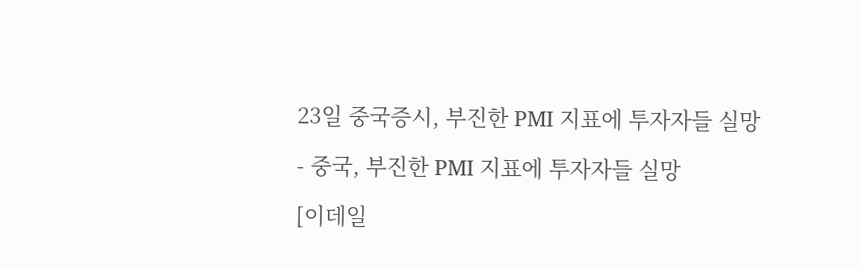23일 중국증시, 부진한 PMI 지표에 투자자들 실망

- 중국, 부진한 PMI 지표에 투자자들 실망

[이데일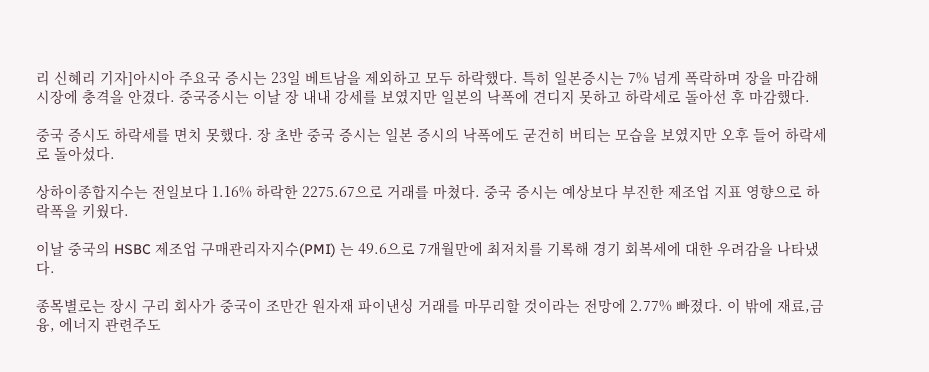리 신혜리 기자]아시아 주요국 증시는 23일 베트남을 제외하고 모두 하락했다. 특히 일본증시는 7% 넘게 폭락하며 장을 마감해 시장에 충격을 안겼다. 중국증시는 이날 장 내내 강세를 보였지만 일본의 낙폭에 견디지 못하고 하락세로 돌아선 후 마감했다.

중국 증시도 하락세를 면치 못했다. 장 초반 중국 증시는 일본 증시의 낙폭에도 굳건히 버티는 모습을 보였지만 오후 들어 하락세로 돌아섰다.

상하이종합지수는 전일보다 1.16% 하락한 2275.67으로 거래를 마쳤다. 중국 증시는 예상보다 부진한 제조업 지표 영향으로 하락폭을 키웠다.

이날 중국의 HSBC 제조업 구매관리자지수(PMI) 는 49.6으로 7개월만에 최저치를 기록해 경기 회복세에 대한 우려감을 나타냈다.

종목별로는 장시 구리 회사가 중국이 조만간 원자재 파이낸싱 거래를 마무리할 것이라는 전망에 2.77% 빠졌다. 이 밖에 재료,금융, 에너지 관련주도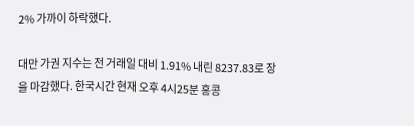2% 가까이 하락했다.

대만 가권 지수는 전 거래일 대비 1.91% 내린 8237.83로 장을 마감했다. 한국시간 현재 오후 4시25분 홍콩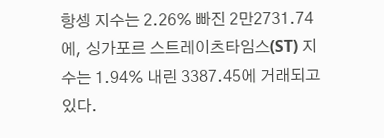항셍 지수는 2.26% 빠진 2만2731.74에, 싱가포르 스트레이츠타임스(ST) 지수는 1.94% 내린 3387.45에 거래되고 있다.